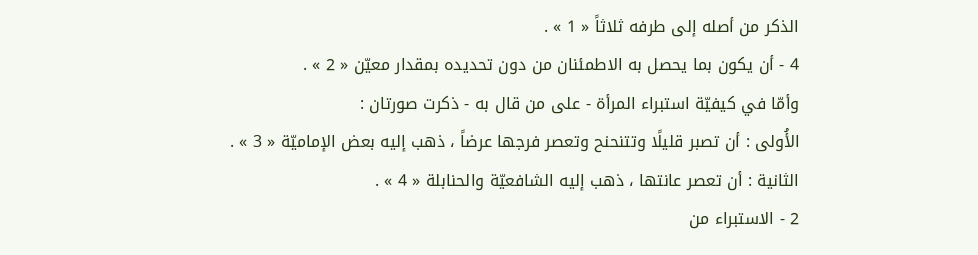الذكر من أصله إلى طرفه ثلاثاً « 1 » .
4 - أن يكون بما يحصل به الاطمئنان من دون تحديده بمقدار معيّن « 2 » .
وأمّا في كيفيّة استبراء المرأة - على من قال به - ذكرت صورتان :
الأُولى : أن تصبر قليلًا وتتنحنح وتعصر فرجها عرضاً ، ذهب إليه بعض الإماميّة « 3 » .
الثانية : أن تعصر عانتها ، ذهب إليه الشافعيّة والحنابلة « 4 » .
2 - الاستبراء من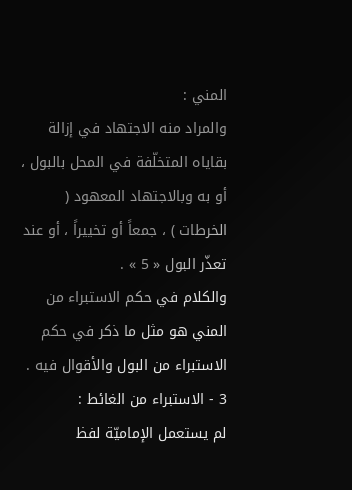المني :
والمراد منه الاجتهاد في إزالة بقاياه المتخلّفة في المحل بالبول ، أو به وبالاجتهاد المعهود ( الخرطات ) ، جمعاً أو تخييراً ، أو عند تعذّر البول « 5 » .
والكلام في حكم الاستبراء من المني هو مثل ما ذكر في حكم الاستبراء من البول والأقوال فيه .
3 - الاستبراء من الغائط :
لم يستعمل الإماميّة لفظ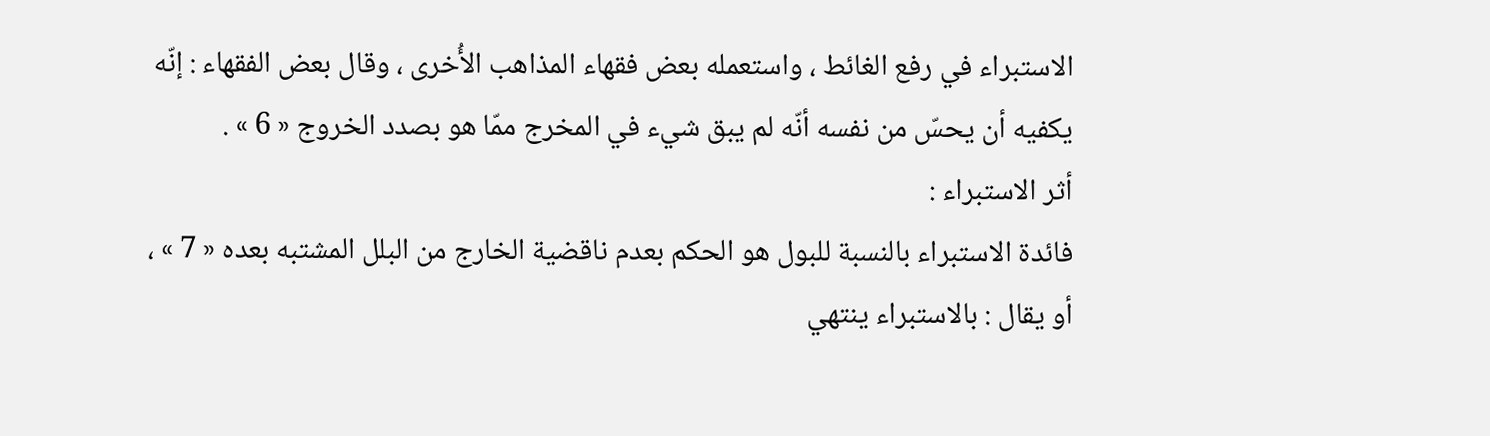الاستبراء في رفع الغائط ، واستعمله بعض فقهاء المذاهب الأُخرى ، وقال بعض الفقهاء : إنّه يكفيه أن يحسّ من نفسه أنّه لم يبق شيء في المخرج ممّا هو بصدد الخروج « 6 » .
أثر الاستبراء :
فائدة الاستبراء بالنسبة للبول هو الحكم بعدم ناقضية الخارج من البلل المشتبه بعده « 7 » ، أو يقال : بالاستبراء ينتهي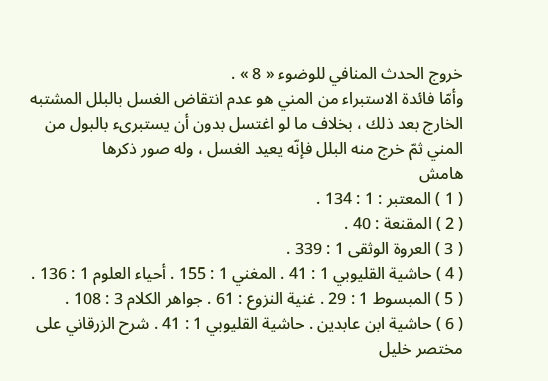خروج الحدث المنافي للوضوء « 8 » .
وأمّا فائدة الاستبراء من المني هو عدم انتقاض الغسل بالبلل المشتبه الخارج بعد ذلك ، بخلاف ما لو اغتسل بدون أن يستبرىء بالبول من المني ثمّ خرج منه البلل فإنّه يعيد الغسل ، وله صور ذكرها
هامش
( 1 ) المعتبر : 1 : 134 .
( 2 ) المقنعة : 40 .
( 3 ) العروة الوثقى 1 : 339 .
( 4 ) حاشية القليوبي 1 : 41 . المغني 1 : 155 . أحياء العلوم 1 : 136 .
( 5 ) المبسوط 1 : 29 . غنية النزوع : 61 . جواهر الكلام 3 : 108 .
( 6 ) حاشية ابن عابدين . حاشية القليوبي 1 : 41 . شرح الزرقاني على مختصر خليل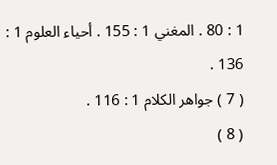1 : 80 . المغني 1 : 155 . أحياء العلوم 1 : 136 .
( 7 ) جواهر الكلام 1 : 116 .
( 8 )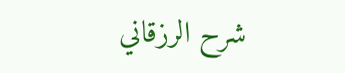شرح الرزقاني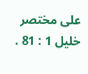على مختصر خليل 1 : 81 .